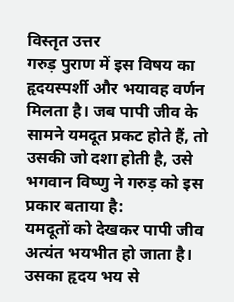विस्तृत उत्तर
गरुड़ पुराण में इस विषय का हृदयस्पर्शी और भयावह वर्णन मिलता है। जब पापी जीव के सामने यमदूत प्रकट होते हैं, तो उसकी जो दशा होती है, उसे भगवान विष्णु ने गरुड़ को इस प्रकार बताया है:
यमदूतों को देखकर पापी जीव अत्यंत भयभीत हो जाता है। उसका हृदय भय से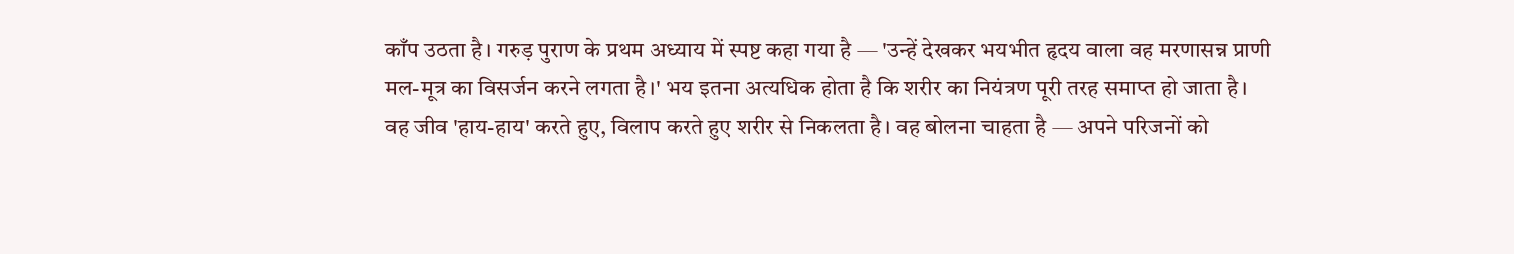काँप उठता है। गरुड़ पुराण के प्रथम अध्याय में स्पष्ट कहा गया है — 'उन्हें देखकर भयभीत हृदय वाला वह मरणासन्न प्राणी मल-मूत्र का विसर्जन करने लगता है।' भय इतना अत्यधिक होता है कि शरीर का नियंत्रण पूरी तरह समाप्त हो जाता है।
वह जीव 'हाय-हाय' करते हुए, विलाप करते हुए शरीर से निकलता है। वह बोलना चाहता है — अपने परिजनों को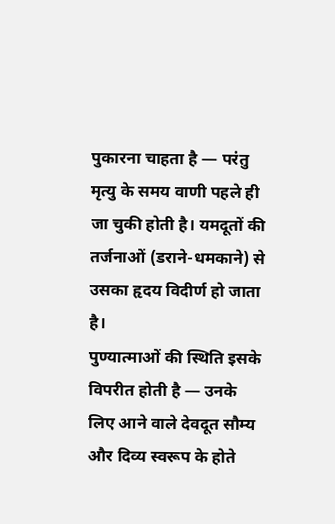पुकारना चाहता है — परंतु मृत्यु के समय वाणी पहले ही जा चुकी होती है। यमदूतों की तर्जनाओं (डराने-धमकाने) से उसका हृदय विदीर्ण हो जाता है।
पुण्यात्माओं की स्थिति इसके विपरीत होती है — उनके लिए आने वाले देवदूत सौम्य और दिव्य स्वरूप के होते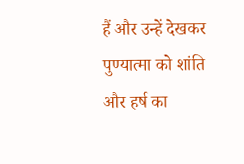हैं और उन्हें देखकर पुण्यात्मा को शांति और हर्ष का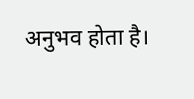अनुभव होता है।